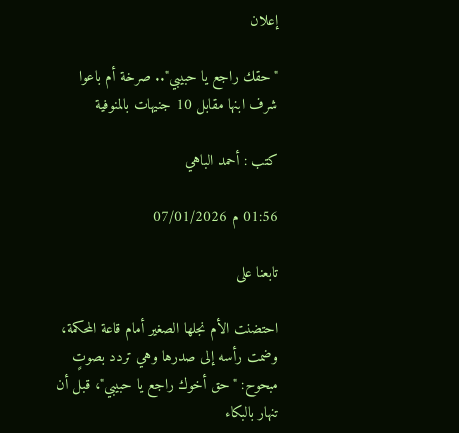إعلان

"حقك راجع يا حبيبي".. صرخة أم باعوا شرف ابنها مقابل 10 جنيهات بالمنوفية

كتب : أحمد الباهي

01:56 م 07/01/2026

تابعنا على

احتضنت الأم نجلها الصغير أمام قاعة المحكمة، وضمت رأسه إلى صدرها وهي تردد بصوتٍ مبحوح: "حق أخوك راجع يا حبيبي"، قبل أن تنهار بالبكاء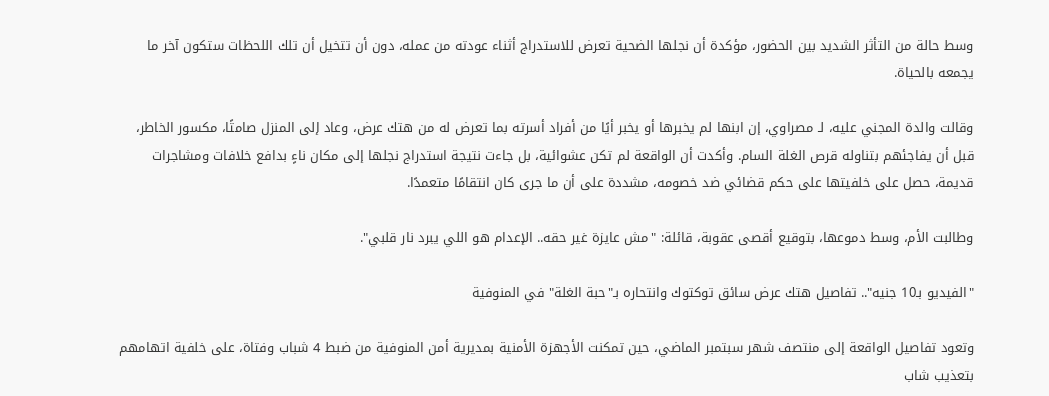وسط حالة من التأثر الشديد بين الحضور، مؤكدة أن نجلها الضحية تعرض للاستدراج أثناء عودته من عمله، دون أن تتخيل أن تلك اللحظات ستكون آخر ما يجمعه بالحياة.

وقالت والدة المجني عليه، لـ مصراوي، إن ابنها لم يخبرها أو يخبر أيًا من أفراد أسرته بما تعرض له من هتك عرض، وعاد إلى المنزل صامتًا، مكسور الخاطر، قبل أن يفاجئهم بتناوله قرص الغلة السام. وأكدت أن الواقعة لم تكن عشوائية، بل جاءت نتيجة استدراج نجلها إلى مكان ناءٍ بدافع خلافات ومشاجرات قديمة، حصل على خلفيتها على حكم قضائي ضد خصومه، مشددة على أن ما جرى كان انتقامًا متعمدًا.

وطالبت الأم، وسط دموعها، بتوقيع أقصى عقوبة، قائلة: "مش عايزة غير حقه.. الإعدام هو اللي يبرد نار قلبي".

"الفيديو بـ10 جنيه".. تفاصيل هتك عرض سائق توكتوك وانتحاره بـ"حبة الغلة" في المنوفية

وتعود تفاصيل الواقعة إلى منتصف شهر سبتمبر الماضي، حين تمكنت الأجهزة الأمنية بمديرية أمن المنوفية من ضبط 4 شباب وفتاة، على خلفية اتهامهم بتعذيب شاب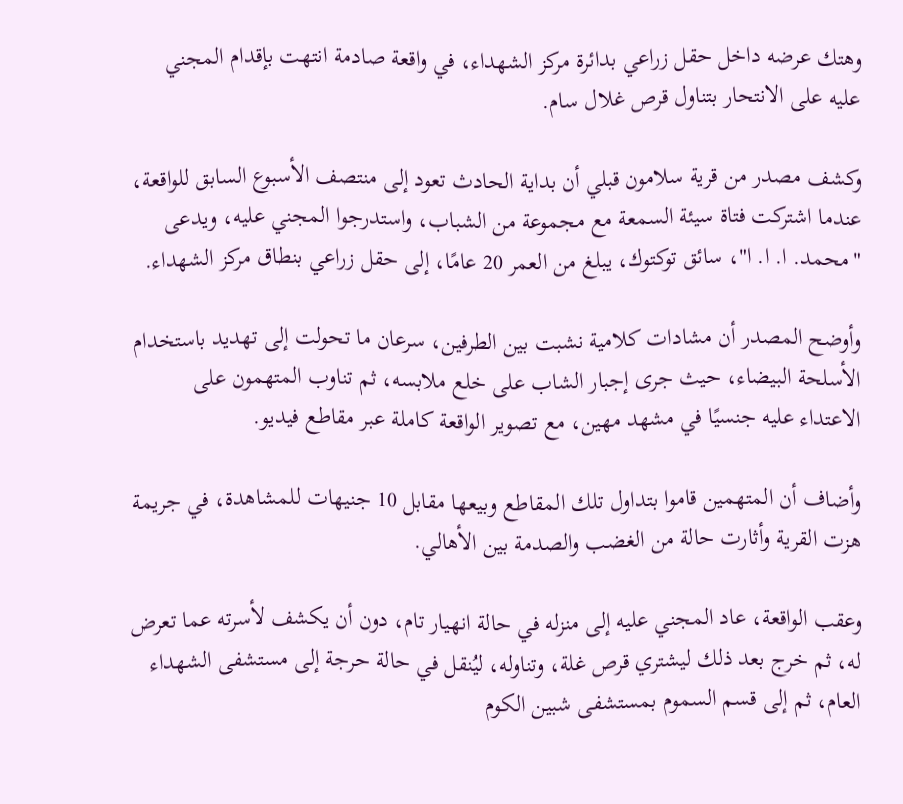وهتك عرضه داخل حقل زراعي بدائرة مركز الشهداء، في واقعة صادمة انتهت بإقدام المجني عليه على الانتحار بتناول قرص غلال سام.

وكشف مصدر من قرية سلامون قبلي أن بداية الحادث تعود إلى منتصف الأسبوع السابق للواقعة، عندما اشتركت فتاة سيئة السمعة مع مجموعة من الشباب، واستدرجوا المجني عليه، ويدعى "محمد. ا. ا. ا"، سائق توكتوك، يبلغ من العمر 20 عامًا، إلى حقل زراعي بنطاق مركز الشهداء.

وأوضح المصدر أن مشادات كلامية نشبت بين الطرفين، سرعان ما تحولت إلى تهديد باستخدام الأسلحة البيضاء، حيث جرى إجبار الشاب على خلع ملابسه، ثم تناوب المتهمون على الاعتداء عليه جنسيًا في مشهد مهين، مع تصوير الواقعة كاملة عبر مقاطع فيديو.

وأضاف أن المتهمين قاموا بتداول تلك المقاطع وبيعها مقابل 10 جنيهات للمشاهدة، في جريمة هزت القرية وأثارت حالة من الغضب والصدمة بين الأهالي.

وعقب الواقعة، عاد المجني عليه إلى منزله في حالة انهيار تام، دون أن يكشف لأسرته عما تعرض له، ثم خرج بعد ذلك ليشتري قرص غلة، وتناوله، ليُنقل في حالة حرجة إلى مستشفى الشهداء العام، ثم إلى قسم السموم بمستشفى شبين الكوم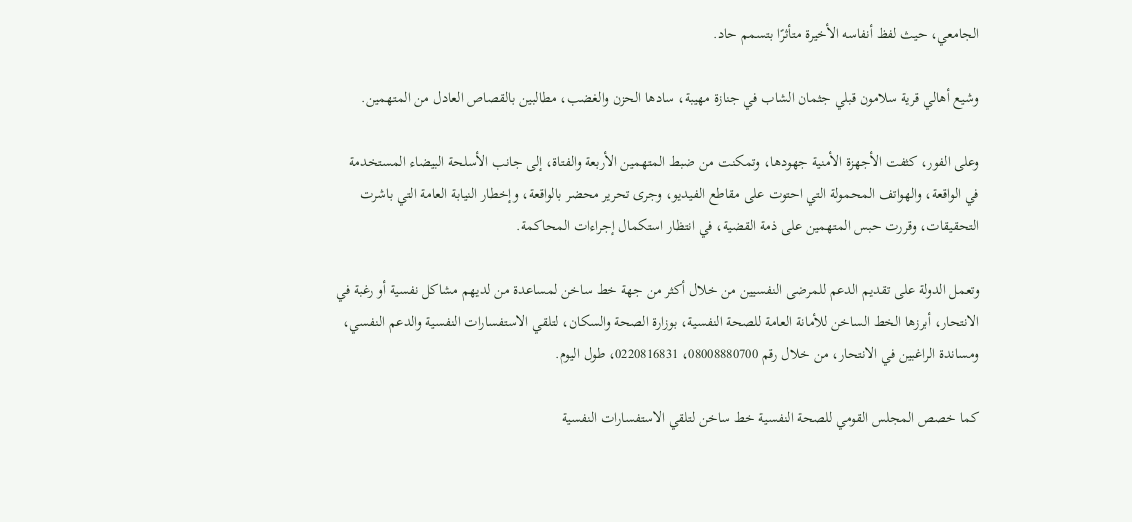الجامعي، حيث لفظ أنفاسه الأخيرة متأثرًا بتسمم حاد.

وشيع أهالي قرية سلامون قبلي جثمان الشاب في جنازة مهيبة، سادها الحزن والغضب، مطالبين بالقصاص العادل من المتهمين.

وعلى الفور، كثفت الأجهزة الأمنية جهودها، وتمكنت من ضبط المتهمين الأربعة والفتاة، إلى جانب الأسلحة البيضاء المستخدمة في الواقعة، والهواتف المحمولة التي احتوت على مقاطع الفيديو، وجرى تحرير محضر بالواقعة، وإخطار النيابة العامة التي باشرت التحقيقات، وقررت حبس المتهمين على ذمة القضية، في انتظار استكمال إجراءات المحاكمة.

وتعمل الدولة على تقديم الدعم للمرضى النفسيين من خلال أكثر من جهة خط ساخن لمساعدة من لديهم مشاكل نفسية أو رغبة في الانتحار، أبرزها الخط الساخن للأمانة العامة للصحة النفسية، بوزارة الصحة والسكان، لتلقي الاستفسارات النفسية والدعم النفسي، ومساندة الراغبين في الانتحار، من خلال رقم 08008880700، 0220816831، طول اليوم.

كما خصص المجلس القومي للصحة النفسية خط ساخن لتلقي الاستفسارات النفسية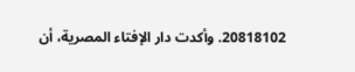20818102. وأكدت دار الإفتاء المصرية، أن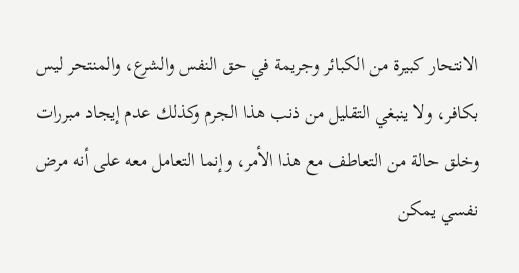الانتحار كبيرة من الكبائر وجريمة في حق النفس والشرع، والمنتحر ليس بكافر، ولا ينبغي التقليل من ذنب هذا الجرم وكذلك عدم إيجاد مبررات وخلق حالة من التعاطف مع هذا الأمر، وإنما التعامل معه على أنه مرض نفسي يمكن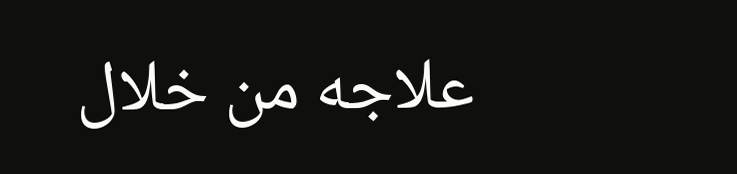علاجه من خلال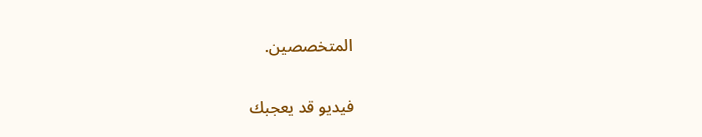المتخصصين.

فيديو قد يعجبك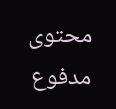محتوى مدفوع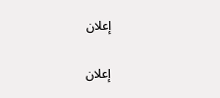إعلان

إعلان